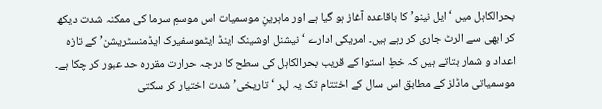بحرالکاہل میں ‘ایل نینو’ کا باقاعدہ آغاز ہو گیا ہے اور ماہرینِ موسمیات اس موسمِ سرما کی ممکنہ شدت دیکھ کر ابھی سے الرٹ جاری کر رہے ہیں۔ امریکی ادارے ‘نیشنل اوشینک اینڈ ایٹموسفیرک ایڈمنسٹریشن’ کے تازہ اعداد و شمار بتاتے ہیں کہ خطِ استوا کے قریب بحرالکاہل کی سطح کا درجہ حرارت مقررہ حد عبور کر چکا ہے۔ موسمیاتی ماڈلز کے مطابق اس سال کے اختتام تک یہ لہر ‘تاریخی’ شدت اختیار کر سکتی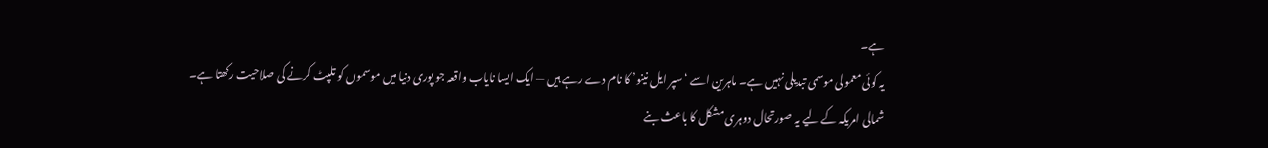ہے۔
یہ کوئی معمولی موسمی تبدیلی نہیں ہے۔ ماہرین اسے ‘سپر ایل نینو’ کا نام دے رہے ہیں — ایک ایسا نایاب واقعہ جو پوری دنیا میں موسموں کو تلپٹ کرنے کی صلاحیت رکھتا ہے۔
شمالی امریکہ کے لیے یہ صورتحال دوہری مشکل کا باعث بنے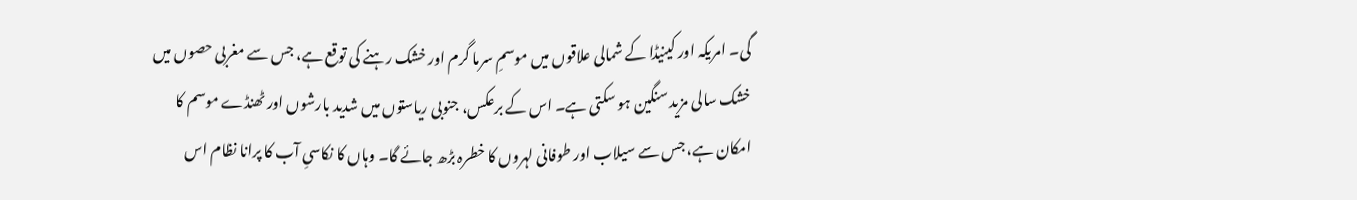گی۔ امریکہ اور کینیڈا کے شمالی علاقوں میں موسمِ سرما گرم اور خشک رہنے کی توقع ہے، جس سے مغربی حصوں میں خشک سالی مزید سنگین ہو سکتی ہے۔ اس کے برعکس، جنوبی ریاستوں میں شدید بارشوں اور ٹھنڈے موسم کا امکان ہے، جس سے سیلاب اور طوفانی لہروں کا خطرہ بڑھ جائے گا۔ وہاں کا نکاسیِ آب کا پرانا نظام اس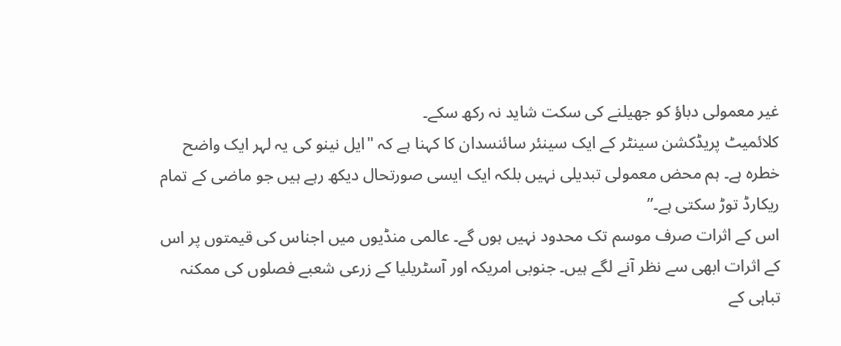غیر معمولی دباؤ کو جھیلنے کی سکت شاید نہ رکھ سکے۔
کلائمیٹ پریڈکشن سینٹر کے ایک سینئر سائنسدان کا کہنا ہے کہ "ایل نینو کی یہ لہر ایک واضح خطرہ ہے۔ ہم محض معمولی تبدیلی نہیں بلکہ ایک ایسی صورتحال دیکھ رہے ہیں جو ماضی کے تمام ریکارڈ توڑ سکتی ہے۔”
اس کے اثرات صرف موسم تک محدود نہیں ہوں گے۔ عالمی منڈیوں میں اجناس کی قیمتوں پر اس کے اثرات ابھی سے نظر آنے لگے ہیں۔ جنوبی امریکہ اور آسٹریلیا کے زرعی شعبے فصلوں کی ممکنہ تباہی کے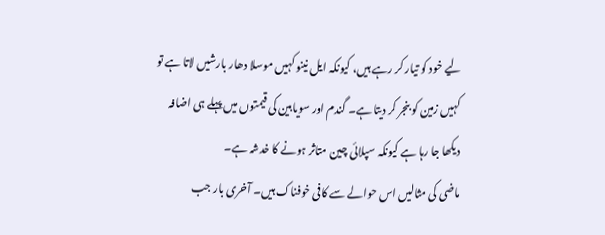لیے خود کو تیار کر رہے ہیں، کیونکہ ایل نینو کہیں موسلا دھار بارشیں لاتا ہے تو کہیں زمین کو بنجر کر دیتا ہے۔ گندم اور سویابین کی قیمتوں میں پہلے ہی اضافہ دیکھا جا رہا ہے کیونکہ سپلائی چین متاثر ہونے کا خدشہ ہے۔
ماضی کی مثالیں اس حوالے سے کافی خوفناک ہیں۔ آخری بار جب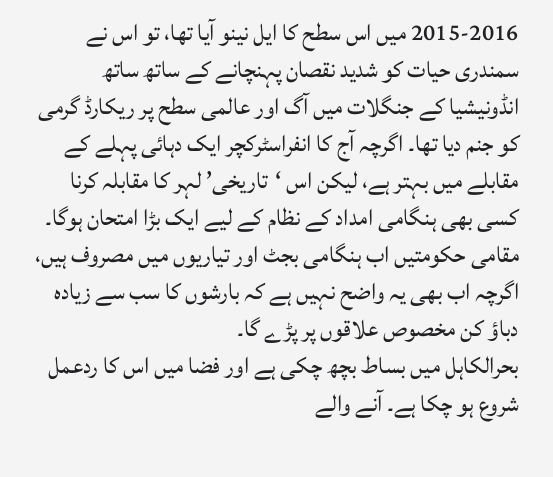2015-2016 میں اس سطح کا ایل نینو آیا تھا، تو اس نے سمندری حیات کو شدید نقصان پہنچانے کے ساتھ ساتھ انڈونیشیا کے جنگلات میں آگ اور عالمی سطح پر ریکارڈ گرمی کو جنم دیا تھا۔ اگرچہ آج کا انفراسٹرکچر ایک دہائی پہلے کے مقابلے میں بہتر ہے، لیکن اس ‘تاریخی’ لہر کا مقابلہ کرنا کسی بھی ہنگامی امداد کے نظام کے لیے ایک بڑا امتحان ہوگا۔
مقامی حکومتیں اب ہنگامی بجٹ اور تیاریوں میں مصروف ہیں، اگرچہ اب بھی یہ واضح نہیں ہے کہ بارشوں کا سب سے زیادہ دباؤ کن مخصوص علاقوں پر پڑے گا۔
بحرالکاہل میں بساط بچھ چکی ہے اور فضا میں اس کا ردعمل شروع ہو چکا ہے۔ آنے والے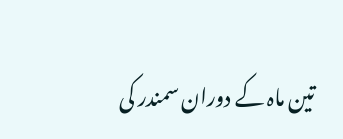تین ماہ کے دوران سمندر کی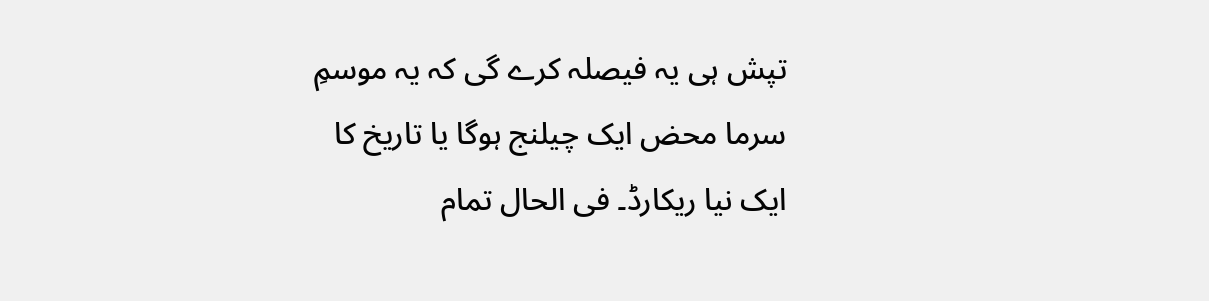تپش ہی یہ فیصلہ کرے گی کہ یہ موسمِ سرما محض ایک چیلنج ہوگا یا تاریخ کا ایک نیا ریکارڈ۔ فی الحال تمام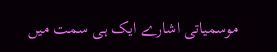موسمیاتی اشارے ایک ہی سمت میں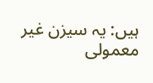ہیں: یہ سیزن غیر معمولی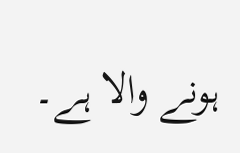ہونے والا ہے۔